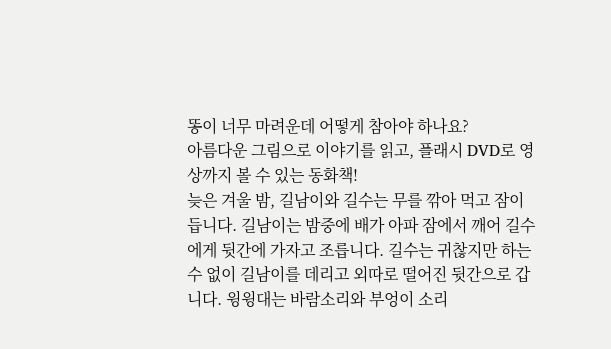똥이 너무 마려운데 어떻게 참아야 하나요?
아름다운 그림으로 이야기를 읽고, 플래시 DVD로 영상까지 볼 수 있는 동화책!
늦은 겨울 밤, 길남이와 길수는 무를 깎아 먹고 잠이 듭니다. 길남이는 밤중에 배가 아파 잠에서 깨어 길수에게 뒷간에 가자고 조릅니다. 길수는 귀찮지만 하는 수 없이 길남이를 데리고 외따로 떨어진 뒷간으로 갑니다. 윙윙대는 바람소리와 부엉이 소리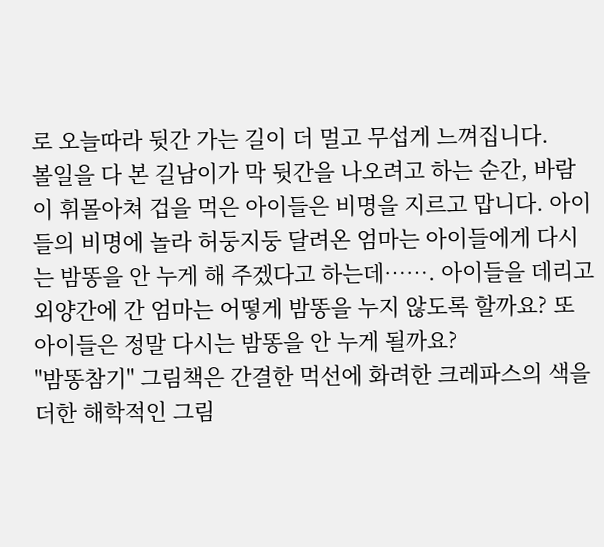로 오늘따라 뒷간 가는 길이 더 멀고 무섭게 느껴집니다.
볼일을 다 본 길남이가 막 뒷간을 나오려고 하는 순간, 바람이 휘몰아쳐 겁을 먹은 아이들은 비명을 지르고 맙니다. 아이들의 비명에 놀라 허둥지둥 달려온 엄마는 아이들에게 다시는 밤똥을 안 누게 해 주겠다고 하는데……. 아이들을 데리고 외양간에 간 엄마는 어떻게 밤똥을 누지 않도록 할까요? 또 아이들은 정말 다시는 밤똥을 안 누게 될까요?
"밤똥참기" 그림책은 간결한 먹선에 화려한 크레파스의 색을 더한 해학적인 그림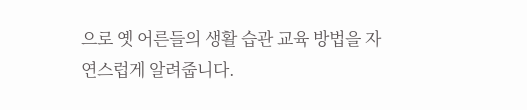으로 옛 어른들의 생활 습관 교육 방법을 자연스럽게 알려줍니다.